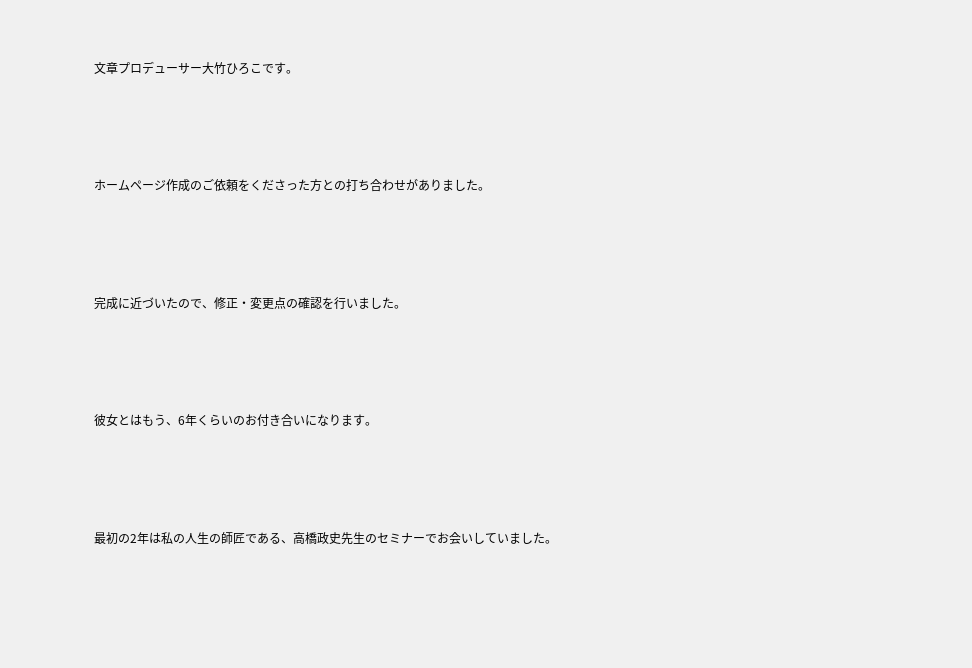文章プロデューサー大竹ひろこです。





ホームページ作成のご依頼をくださった方との打ち合わせがありました。





完成に近づいたので、修正・変更点の確認を行いました。





彼女とはもう、6年くらいのお付き合いになります。





最初の2年は私の人生の師匠である、高橋政史先生のセミナーでお会いしていました。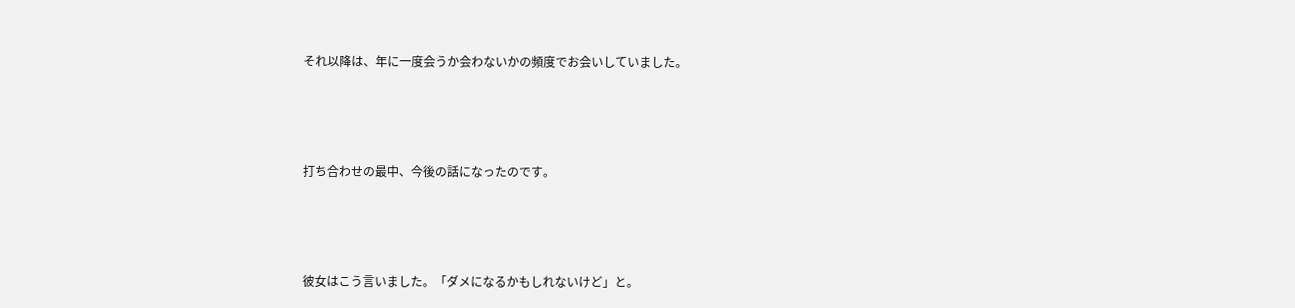それ以降は、年に一度会うか会わないかの頻度でお会いしていました。





打ち合わせの最中、今後の話になったのです。





彼女はこう言いました。「ダメになるかもしれないけど」と。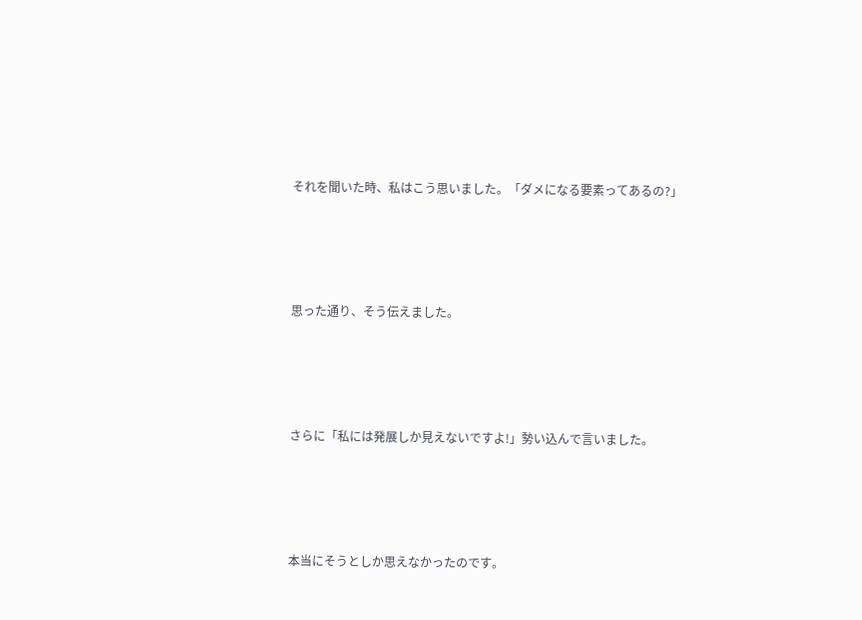それを聞いた時、私はこう思いました。「ダメになる要素ってあるの?」





思った通り、そう伝えました。





さらに「私には発展しか見えないですよ!」勢い込んで言いました。





本当にそうとしか思えなかったのです。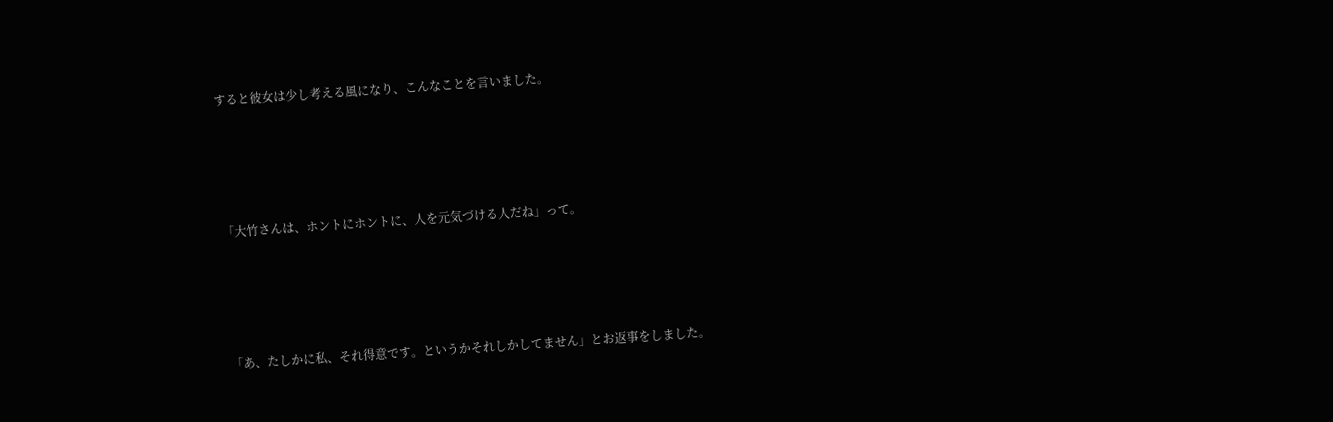すると彼女は少し考える風になり、こんなことを言いました。





「大竹さんは、ホントにホントに、人を元気づける人だね」って。





「あ、たしかに私、それ得意です。というかそれしかしてません」とお返事をしました。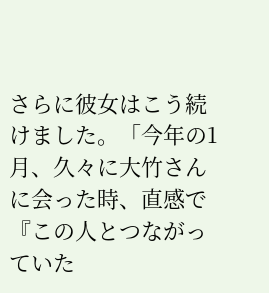さらに彼女はこう続けました。「今年の1月、久々に大竹さんに会った時、直感で『この人とつながっていた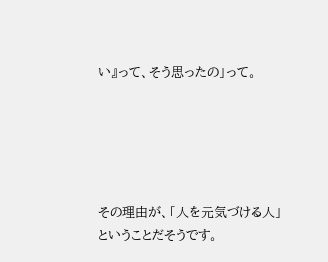い』って、そう思ったの」って。





その理由が、「人を元気づける人」ということだそうです。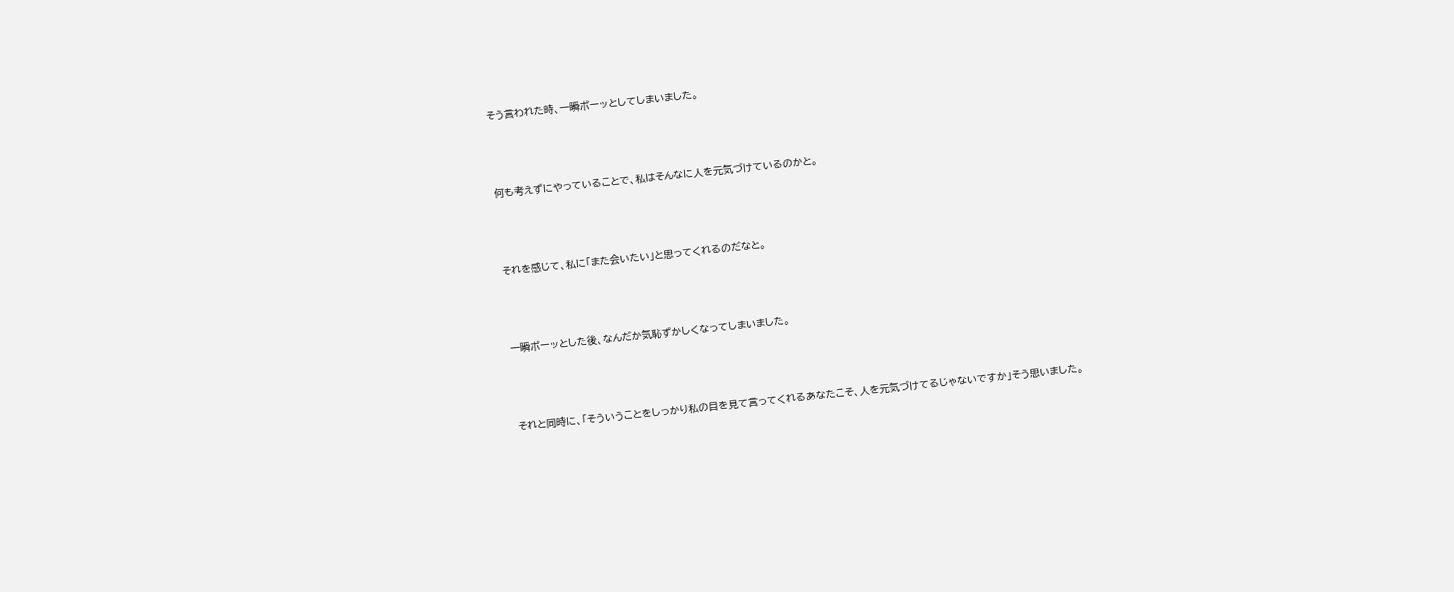そう言われた時、一瞬ボーッとしてしまいました。





何も考えずにやっていることで、私はそんなに人を元気づけているのかと。





それを感じて、私に「また会いたい」と思ってくれるのだなと。





一瞬ボーッとした後、なんだか気恥ずかしくなってしまいました。





それと同時に、「そういうことをしっかり私の目を見て言ってくれるあなたこそ、人を元気づけてるじゃないですか」そう思いました。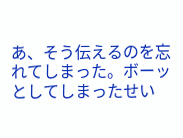あ、そう伝えるのを忘れてしまった。ボーッとしてしまったせい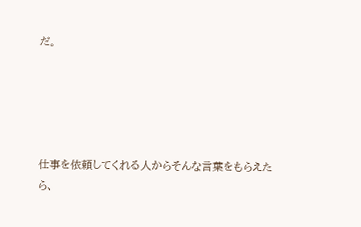だ。





仕事を依頼してくれる人からそんな言葉をもらえたら、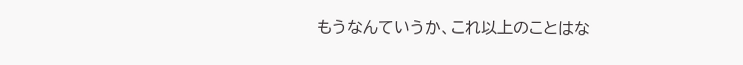もうなんていうか、これ以上のことはな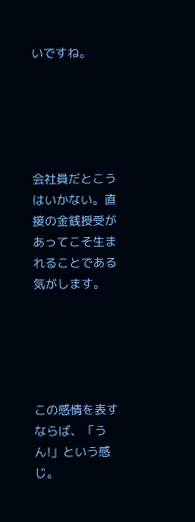いですね。





会社員だとこうはいかない。直接の金銭授受があってこそ生まれることである気がします。





この感情を表すならば、「うん!」という感じ。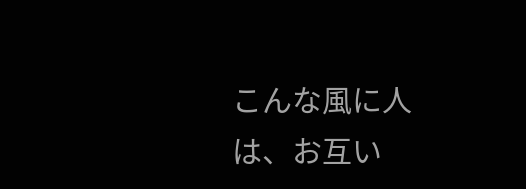こんな風に人は、お互い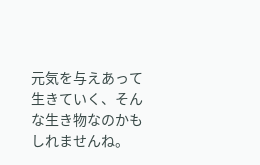元気を与えあって生きていく、そんな生き物なのかもしれませんね。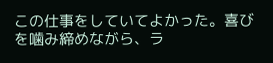この仕事をしていてよかった。喜びを噛み締めながら、ラ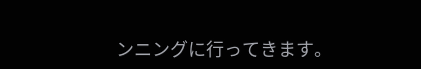ンニングに行ってきます。